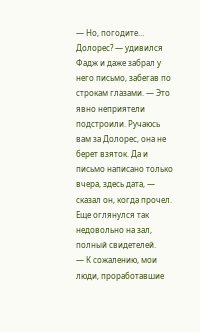— Но, погодите… Долорес? — удивился Фадж и даже забрал у него письмо, забегав по строкам глазами. — Это явно неприятели подстроили. Ручаюсь вам за Долорес, она не берет взяток. Да и письмо написано только вчера, здесь дата, — сказал он, когда прочел. Еще оглянулся так недовольно на зал, полный свидетелей.
— К сожалению, мои люди, проработавшие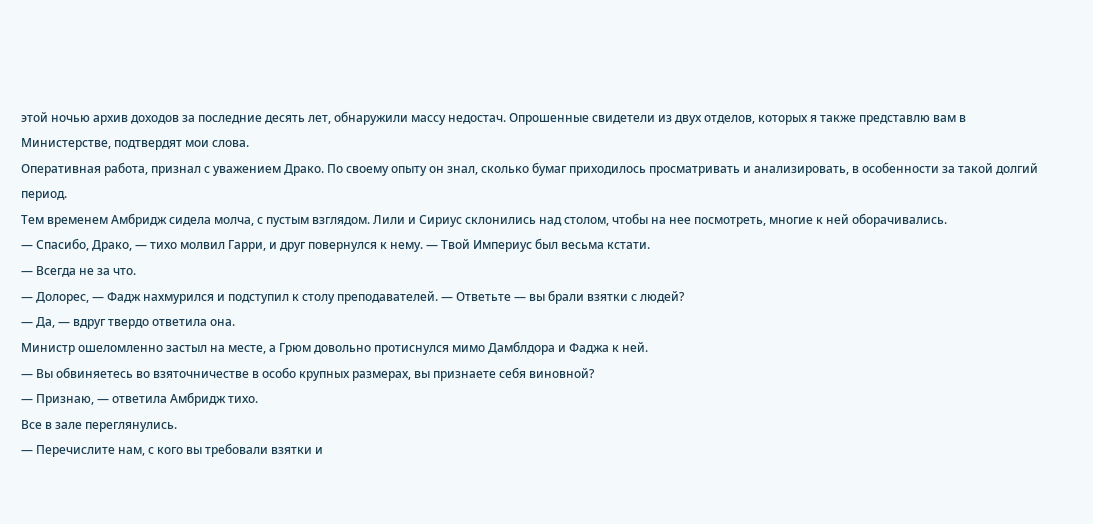этой ночью архив доходов за последние десять лет, обнаружили массу недостач. Опрошенные свидетели из двух отделов, которых я также представлю вам в Министерстве, подтвердят мои слова.
Оперативная работа, признал с уважением Драко. По своему опыту он знал, сколько бумаг приходилось просматривать и анализировать, в особенности за такой долгий период.
Тем временем Амбридж сидела молча, с пустым взглядом. Лили и Сириус склонились над столом, чтобы на нее посмотреть, многие к ней оборачивались.
— Спасибо, Драко, — тихо молвил Гарри, и друг повернулся к нему. — Твой Империус был весьма кстати.
— Всегда не за что.
— Долорес, — Фадж нахмурился и подступил к столу преподавателей. — Ответьте — вы брали взятки с людей?
— Да, — вдруг твердо ответила она.
Министр ошеломленно застыл на месте, а Грюм довольно протиснулся мимо Дамблдора и Фаджа к ней.
— Вы обвиняетесь во взяточничестве в особо крупных размерах, вы признаете себя виновной?
— Признаю, — ответила Амбридж тихо.
Все в зале переглянулись.
— Перечислите нам, с кого вы требовали взятки и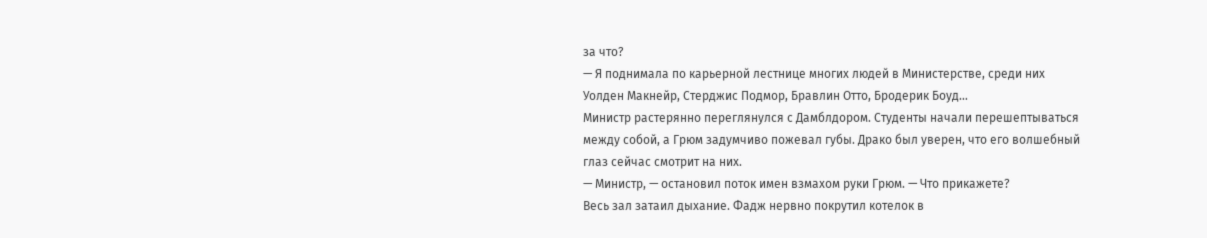за что?
— Я поднимала по карьерной лестнице многих людей в Министерстве, среди них Уолден Макнейр, Стерджис Подмор, Бравлин Отто, Бродерик Боуд…
Министр растерянно переглянулся с Дамблдором. Студенты начали перешептываться между собой, а Грюм задумчиво пожевал губы. Драко был уверен, что его волшебный глаз сейчас смотрит на них.
— Министр, — остановил поток имен взмахом руки Грюм. — Что прикажете?
Весь зал затаил дыхание. Фадж нервно покрутил котелок в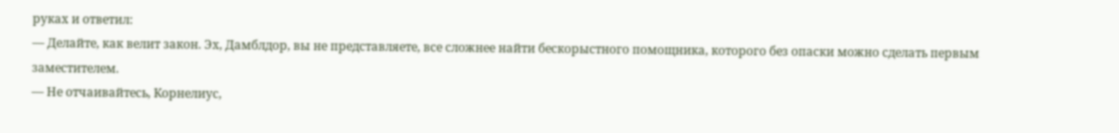руках и ответил:
— Делайте, как велит закон. Эх, Дамблдор, вы не представляете, все сложнее найти бескорыстного помощника, которого без опаски можно сделать первым заместителем.
— Не отчаивайтесь, Корнелиус,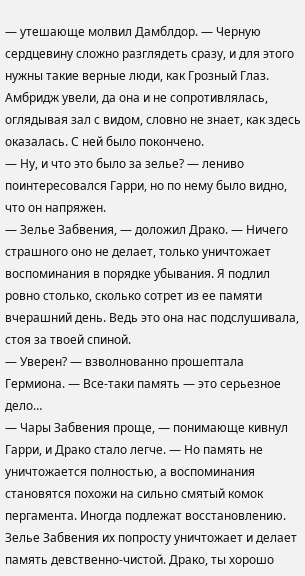— утешающе молвил Дамблдор. — Черную сердцевину сложно разглядеть сразу, и для этого нужны такие верные люди, как Грозный Глаз.
Амбридж увели, да она и не сопротивлялась, оглядывая зал с видом, словно не знает, как здесь оказалась. С ней было покончено.
— Ну, и что это было за зелье? — лениво поинтересовался Гарри, но по нему было видно, что он напряжен.
— Зелье Забвения, — доложил Драко. — Ничего страшного оно не делает, только уничтожает воспоминания в порядке убывания. Я подлил ровно столько, сколько сотрет из ее памяти вчерашний день. Ведь это она нас подслушивала, стоя за твоей спиной.
— Уверен? — взволнованно прошептала Гермиона. — Все-таки память — это серьезное дело…
— Чары Забвения проще, — понимающе кивнул Гарри, и Драко стало легче. — Но память не уничтожается полностью, а воспоминания становятся похожи на сильно смятый комок пергамента. Иногда подлежат восстановлению. Зелье Забвения их попросту уничтожает и делает память девственно-чистой. Драко, ты хорошо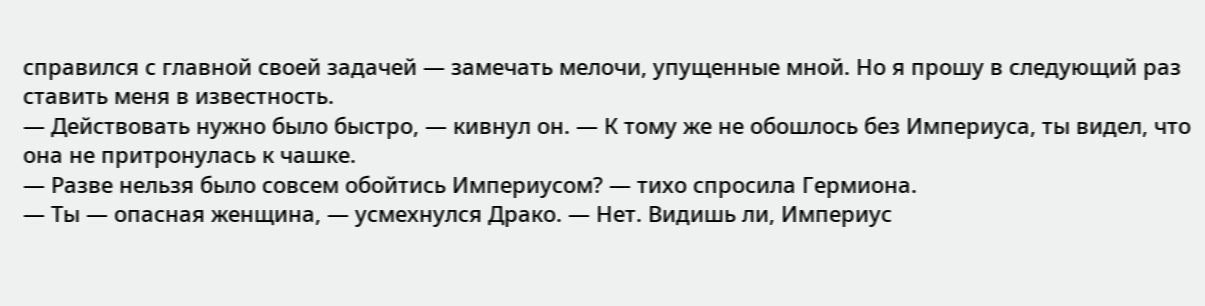справился с главной своей задачей — замечать мелочи, упущенные мной. Но я прошу в следующий раз ставить меня в известность.
— Действовать нужно было быстро, — кивнул он. — К тому же не обошлось без Империуса, ты видел, что она не притронулась к чашке.
— Разве нельзя было совсем обойтись Империусом? — тихо спросила Гермиона.
— Ты — опасная женщина, — усмехнулся Драко. — Нет. Видишь ли, Империус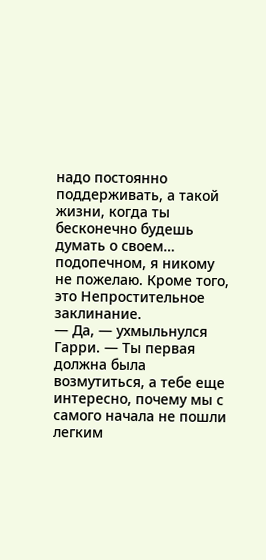надо постоянно поддерживать, а такой жизни, когда ты бесконечно будешь думать о своем… подопечном, я никому не пожелаю. Кроме того, это Непростительное заклинание.
— Да, — ухмыльнулся Гарри. — Ты первая должна была возмутиться, а тебе еще интересно, почему мы с самого начала не пошли легким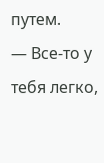путем.
— Все-то у тебя легко,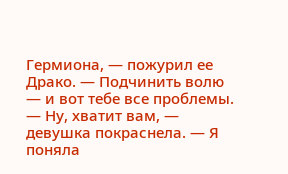Гермиона, — пожурил ее Драко. — Подчинить волю — и вот тебе все проблемы.
— Ну, хватит вам, — девушка покраснела. — Я поняла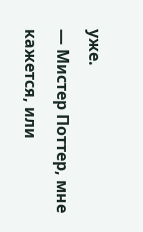уже.
— Мистер Поттер, мне кажется, или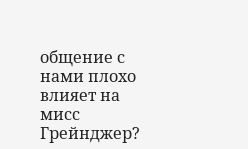общение с нами плохо влияет на мисс Грейнджер?